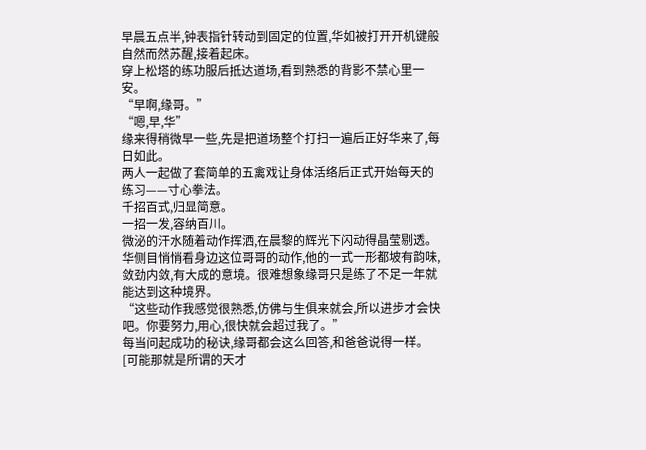早晨五点半,钟表指针转动到固定的位置,华如被打开开机键般自然而然苏醒,接着起床。
穿上松塔的练功服后抵达道场,看到熟悉的背影不禁心里一安。
“早啊,缘哥。”
“嗯,早,华”
缘来得稍微早一些,先是把道场整个打扫一遍后正好华来了,每日如此。
两人一起做了套简单的五禽戏让身体活络后正式开始每天的练习——寸心拳法。
千招百式,归显简意。
一招一发,容纳百川。
微泌的汗水随着动作挥洒,在晨黎的辉光下闪动得晶莹剔透。
华侧目悄悄看身边这位哥哥的动作,他的一式一形都坡有韵味,敛劲内敛,有大成的意境。很难想象缘哥只是练了不足一年就能达到这种境界。
“这些动作我感觉很熟悉,仿佛与生俱来就会,所以进步才会快吧。你要努力,用心,很快就会超过我了。”
每当问起成功的秘诀,缘哥都会这么回答,和爸爸说得一样。
[可能那就是所谓的天才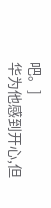吧。]
华为他感到开心,但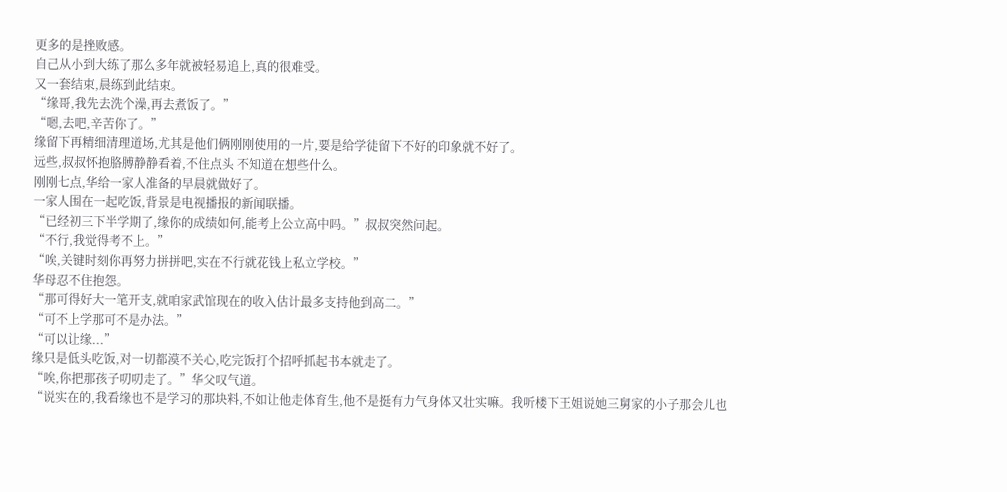更多的是挫败感。
自己从小到大练了那么多年就被轻易追上,真的很难受。
又一套结束,晨练到此结束。
“缘哥,我先去洗个澡,再去煮饭了。”
“嗯,去吧,辛苦你了。”
缘留下再精细清理道场,尤其是他们俩刚刚使用的一片,要是给学徒留下不好的印象就不好了。
远些,叔叔怀抱胳膊静静看着,不住点头 不知道在想些什么。
刚刚七点,华给一家人准备的早晨就做好了。
一家人围在一起吃饭,背景是电视播报的新闻联播。
“已经初三下半学期了,缘你的成绩如何,能考上公立高中吗。”叔叔突然问起。
“不行,我觉得考不上。”
“唉,关键时刻你再努力拼拼吧,实在不行就花钱上私立学校。”
华母忍不住抱怨。
“那可得好大一笔开支,就咱家武馆现在的收入估计最多支持他到高二。”
“可不上学那可不是办法。”
“可以让缘...”
缘只是低头吃饭,对一切都漠不关心,吃完饭打个招呼抓起书本就走了。
“唉,你把那孩子叨叨走了。”华父叹气道。
“说实在的,我看缘也不是学习的那块料,不如让他走体育生,他不是挺有力气身体又壮实嘛。我听楼下王姐说她三舅家的小子那会儿也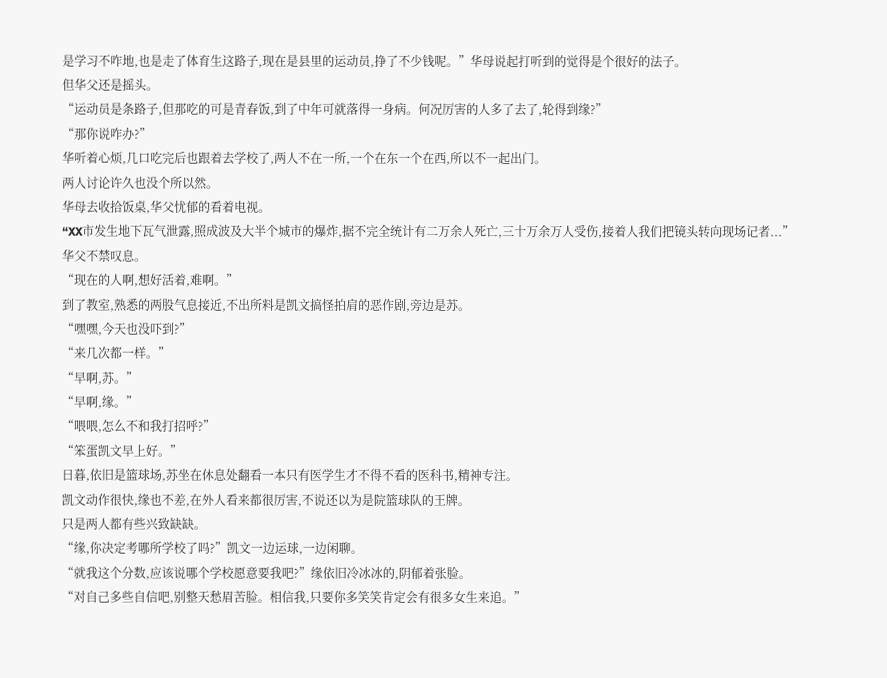是学习不咋地,也是走了体育生这路子,现在是县里的运动员,挣了不少钱呢。”华母说起打听到的觉得是个很好的法子。
但华父还是摇头。
“运动员是条路子,但那吃的可是青春饭,到了中年可就落得一身病。何况厉害的人多了去了,轮得到缘?”
“那你说咋办?”
华听着心烦,几口吃完后也跟着去学校了,两人不在一所,一个在东一个在西,所以不一起出门。
两人讨论许久也没个所以然。
华母去收拾饭桌,华父忧郁的看着电视。
“XX市发生地下瓦气泄露,照成波及大半个城市的爆炸,据不完全统计有二万余人死亡,三十万余万人受伤,接着人我们把镜头转向现场记者...”
华父不禁叹息。
“现在的人啊,想好活着,难啊。”
到了教室,熟悉的两股气息接近,不出所料是凯文搞怪拍肩的恶作剧,旁边是苏。
“嘿嘿,今天也没吓到?”
“来几次都一样。”
“早啊,苏。”
“早啊,缘。”
“喂喂,怎么不和我打招呼?”
“笨蛋凯文早上好。”
日暮,依旧是篮球场,苏坐在休息处翻看一本只有医学生才不得不看的医科书,精神专注。
凯文动作很快,缘也不差,在外人看来都很厉害,不说还以为是院篮球队的王牌。
只是两人都有些兴致缺缺。
“缘,你决定考哪所学校了吗?”凯文一边运球,一边闲聊。
“就我这个分数,应该说哪个学校愿意要我吧?”缘依旧冷冰冰的,阴郁着张脸。
“对自己多些自信吧,别整天愁眉苦脸。相信我,只要你多笑笑肯定会有很多女生来追。”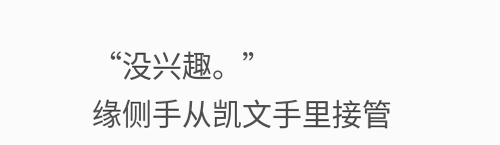“没兴趣。”
缘侧手从凯文手里接管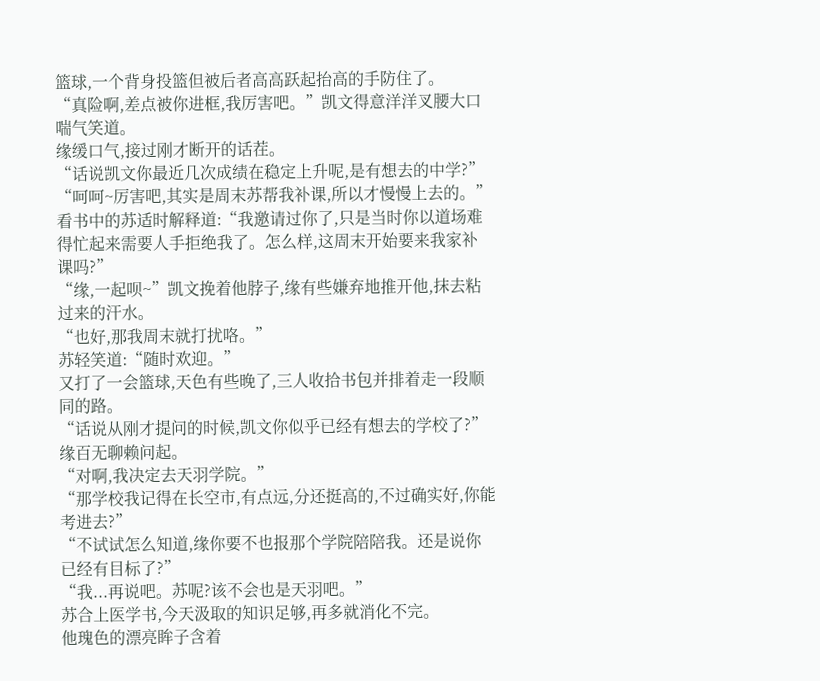篮球,一个背身投篮但被后者高高跃起抬高的手防住了。
“真险啊,差点被你进框,我厉害吧。”凯文得意洋洋叉腰大口喘气笑道。
缘缓口气,接过刚才断开的话茬。
“话说凯文你最近几次成绩在稳定上升呢,是有想去的中学?”
“呵呵~厉害吧,其实是周末苏帮我补课,所以才慢慢上去的。”
看书中的苏适时解释道:“我邀请过你了,只是当时你以道场难得忙起来需要人手拒绝我了。怎么样,这周末开始要来我家补课吗?”
“缘,一起呗~”凯文挽着他脖子,缘有些嫌弃地推开他,抹去粘过来的汗水。
“也好,那我周末就打扰咯。”
苏轻笑道:“随时欢迎。”
又打了一会篮球,天色有些晚了,三人收拾书包并排着走一段顺同的路。
“话说从刚才提问的时候,凯文你似乎已经有想去的学校了?”缘百无聊赖问起。
“对啊,我决定去天羽学院。”
“那学校我记得在长空市,有点远,分还挺高的,不过确实好,你能考进去?”
“不试试怎么知道,缘你要不也报那个学院陪陪我。还是说你已经有目标了?”
“我...再说吧。苏呢?该不会也是天羽吧。”
苏合上医学书,今天汲取的知识足够,再多就消化不完。
他瑰色的漂亮眸子含着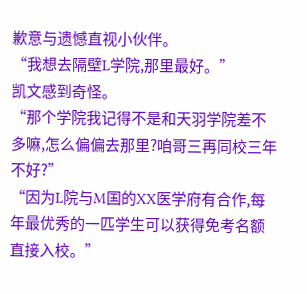歉意与遗憾直视小伙伴。
“我想去隔壁L学院,那里最好。”
凯文感到奇怪。
“那个学院我记得不是和天羽学院差不多嘛,怎么偏偏去那里?咱哥三再同校三年不好?”
“因为L院与M国的XX医学府有合作,每年最优秀的一匹学生可以获得免考名额直接入校。”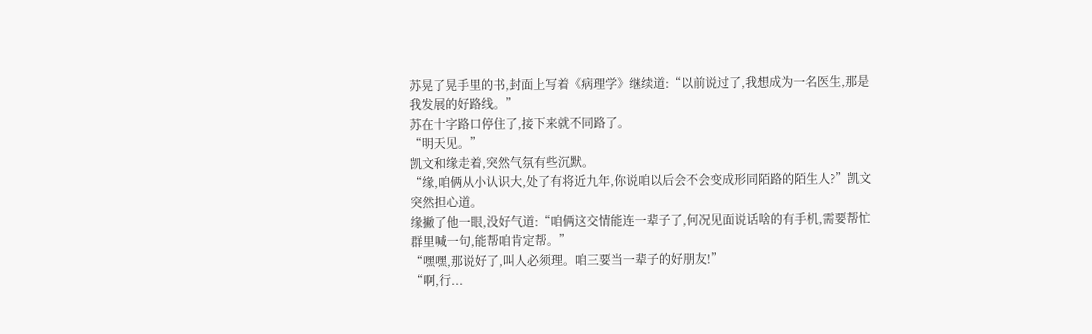苏晃了晃手里的书,封面上写着《病理学》继续道:“以前说过了,我想成为一名医生,那是我发展的好路线。”
苏在十字路口停住了,接下来就不同路了。
“明天见。”
凯文和缘走着,突然气氛有些沉默。
“缘,咱俩从小认识大,处了有将近九年,你说咱以后会不会变成形同陌路的陌生人?”凯文突然担心道。
缘撇了他一眼,没好气道:“咱俩这交情能连一辈子了,何况见面说话啥的有手机,需要帮忙群里喊一句,能帮咱肯定帮。”
“嘿嘿,那说好了,叫人必须理。咱三要当一辈子的好朋友!”
“啊,行...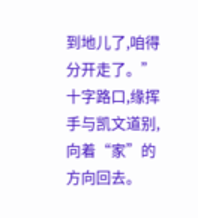到地儿了,咱得分开走了。”
十字路口,缘挥手与凯文道别,向着“家”的方向回去。